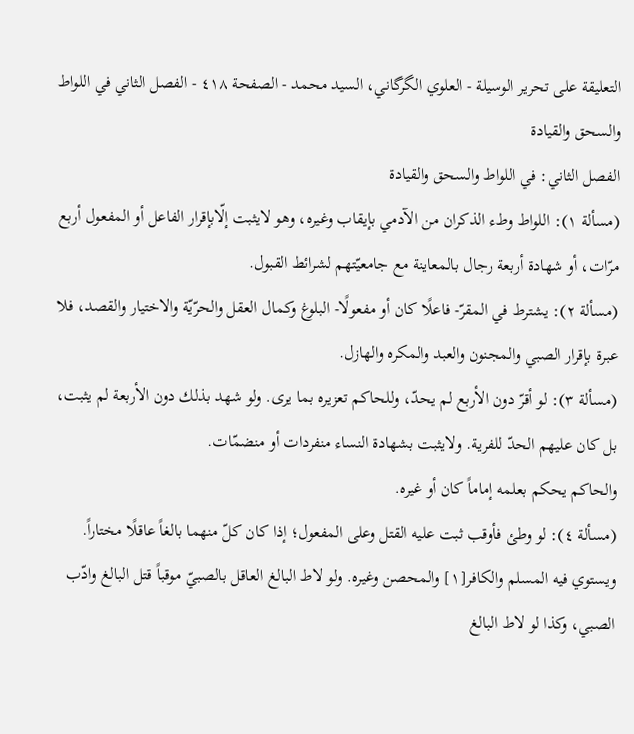التعليقة على تحرير الوسيلة - العلوي الگرگاني، السيد محمد - الصفحة ٤١٨ - الفصل الثاني في اللواط والسحق والقيادة
الفصل الثاني: في اللواط والسحق والقيادة
(مسألة ١): اللواط وطء الذكران من الآدمي بإيقاب وغيره، وهو لايثبت إلّابإقرار الفاعل أو المفعول أربع مرّات، أو شهادة أربعة رجال بالمعاينة مع جامعيّتهم لشرائط القبول.
(مسألة ٢): يشترط في المقرّ- فاعلًا كان أو مفعولًا- البلوغ وكمال العقل والحرّيّة والاختيار والقصد، فلا عبرة بإقرار الصبي والمجنون والعبد والمكره والهازل.
(مسألة ٣): لو أقرّ دون الأربع لم يحدّ، وللحاكم تعزيره بما يرى. ولو شهد بذلك دون الأربعة لم يثبت، بل كان عليهم الحدّ للفرية. ولايثبت بشهادة النساء منفردات أو منضمّات.
والحاكم يحكم بعلمه إماماً كان أو غيره.
(مسألة ٤): لو وطئ فأوقب ثبت عليه القتل وعلى المفعول؛ إذا كان كلّ منهما بالغاً عاقلًا مختاراً. ويستوي فيه المسلم والكافر[١] والمحصن وغيره. ولو لاط البالغ العاقل بالصبيّ موقباً قتل البالغ وادّب الصبي، وكذا لو لاط البالغ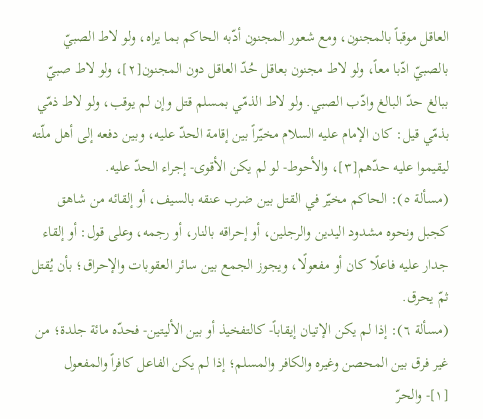العاقل موقباً بالمجنون، ومع شعور المجنون أدّبه الحاكم بما يراه، ولو لاط الصبيّ بالصبيّ ادّبا معاً، ولو لاط مجنون بعاقل حُدّ العاقل دون المجنون[٢]، ولو لاط صبيّ ببالغ حدّ البالغ وادّب الصبي. ولو لاط الذمّي بمسلم قتل وإن لم يوقب، ولو لاط ذمّي بذمّي قيل: كان الإمام عليه السلام مخيّراً بين إقامة الحدّ عليه، وبين دفعه إلى أهل ملّته ليقيموا عليه حدّهم[٣]، والأحوط- لو لم يكن الأقوى- إجراء الحدّ عليه.
(مسألة ٥): الحاكم مخيّر في القتل بين ضرب عنقه بالسيف، أو إلقائه من شاهق كجبل ونحوه مشدود اليدين والرجلين، أو إحراقه بالنار، أو رجمه، وعلى قول: أو إلقاء جدار عليه فاعلًا كان أو مفعولًا، ويجوز الجمع بين سائر العقوبات والإحراق؛ بأن يُقتل ثمّ يحرق.
(مسألة ٦): إذا لم يكن الإتيان إيقاباً- كالتفخيذ أو بين الأليتين- فحدّه مائة جلدة؛ من غير فرق بين المحصن وغيره والكافر والمسلم؛ إذا لم يكن الفاعل كافراً والمفعول
[١]- والحرّ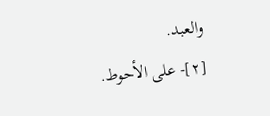والعبد.
[٢]- على الأحوط.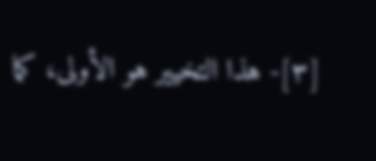[٣]- هذا التخيير هو الأولى، كما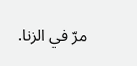مرّ في الزنا.